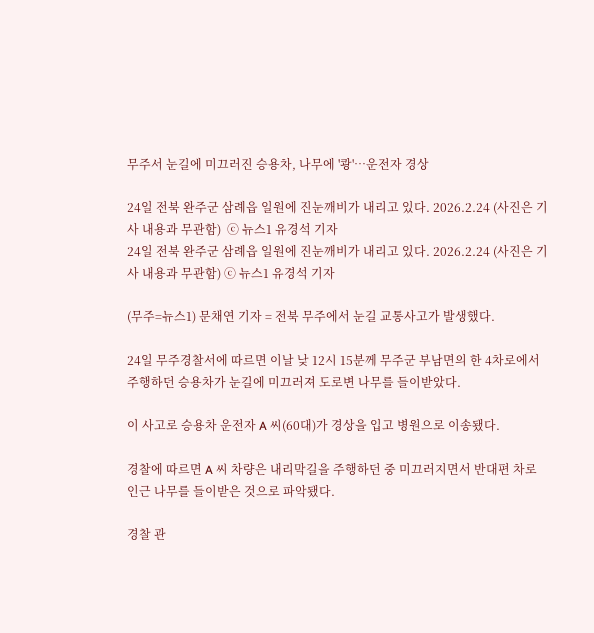무주서 눈길에 미끄러진 승용차, 나무에 '쾅'…운전자 경상

24일 전북 완주군 삼례읍 일원에 진눈깨비가 내리고 있다. 2026.2.24 (사진은 기사 내용과 무관함)  ⓒ 뉴스1 유경석 기자
24일 전북 완주군 삼례읍 일원에 진눈깨비가 내리고 있다. 2026.2.24 (사진은 기사 내용과 무관함) ⓒ 뉴스1 유경석 기자

(무주=뉴스1) 문채연 기자 = 전북 무주에서 눈길 교통사고가 발생했다.

24일 무주경찰서에 따르면 이날 낮 12시 15분께 무주군 부남면의 한 4차로에서 주행하던 승용차가 눈길에 미끄러져 도로변 나무를 들이받았다.

이 사고로 승용차 운전자 A 씨(60대)가 경상을 입고 병원으로 이송됐다.

경찰에 따르면 A 씨 차량은 내리막길을 주행하던 중 미끄러지면서 반대편 차로 인근 나무를 들이받은 것으로 파악됐다.

경찰 관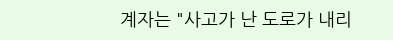계자는 "사고가 난 도로가 내리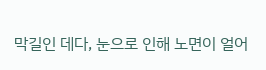막길인 데다, 눈으로 인해 노면이 얼어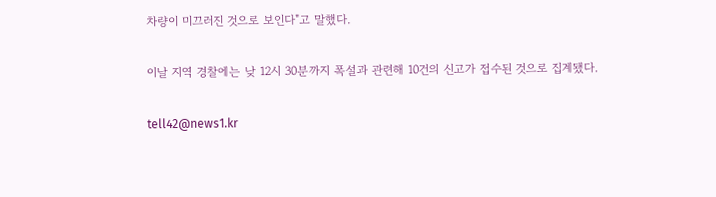차량이 미끄러진 것으로 보인다"고 말했다.

이날 지역 경찰에는 낮 12시 30분까지 폭설과 관련해 10건의 신고가 접수된 것으로 집계됐다.

tell42@news1.kr